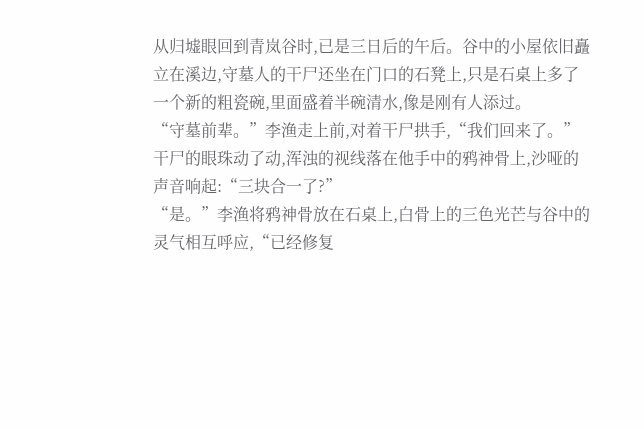从归墟眼回到青岚谷时,已是三日后的午后。谷中的小屋依旧矗立在溪边,守墓人的干尸还坐在门口的石凳上,只是石桌上多了一个新的粗瓷碗,里面盛着半碗清水,像是刚有人添过。
“守墓前辈。”李渔走上前,对着干尸拱手,“我们回来了。”
干尸的眼珠动了动,浑浊的视线落在他手中的鸦神骨上,沙哑的声音响起:“三块合一了?”
“是。”李渔将鸦神骨放在石桌上,白骨上的三色光芒与谷中的灵气相互呼应,“已经修复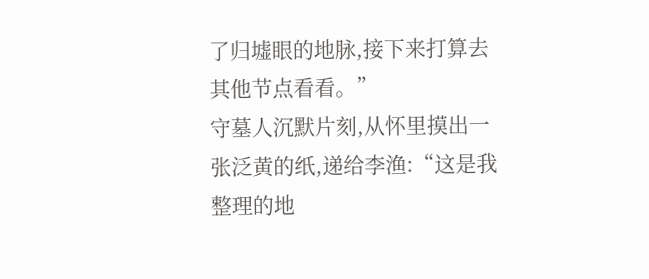了归墟眼的地脉,接下来打算去其他节点看看。”
守墓人沉默片刻,从怀里摸出一张泛黄的纸,递给李渔:“这是我整理的地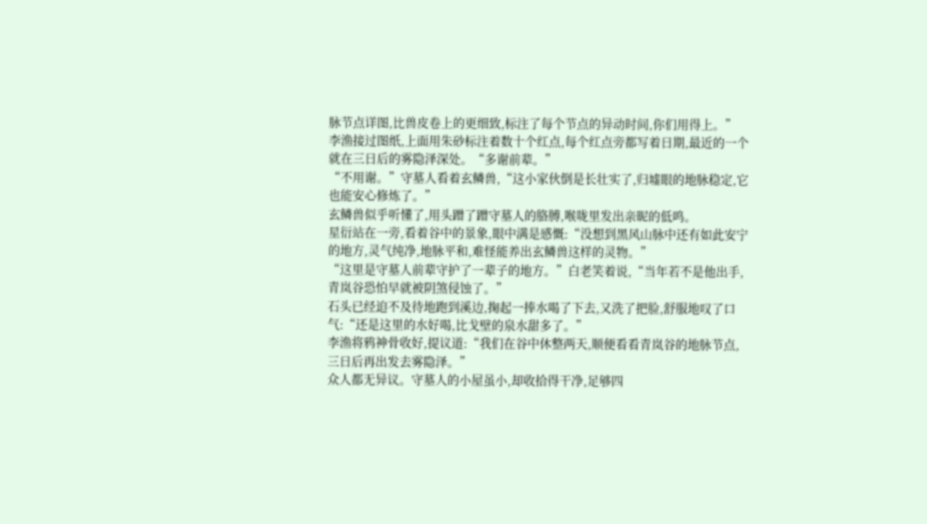脉节点详图,比兽皮卷上的更细致,标注了每个节点的异动时间,你们用得上。”
李渔接过图纸,上面用朱砂标注着数十个红点,每个红点旁都写着日期,最近的一个就在三日后的雾隐泽深处。“多谢前辈。”
“不用谢。”守墓人看着玄鳞兽,“这小家伙倒是长壮实了,归墟眼的地脉稳定,它也能安心修炼了。”
玄鳞兽似乎听懂了,用头蹭了蹭守墓人的胳膊,喉咙里发出亲昵的低鸣。
星衍站在一旁,看着谷中的景象,眼中满是感慨:“没想到黑风山脉中还有如此安宁的地方,灵气纯净,地脉平和,难怪能养出玄鳞兽这样的灵物。”
“这里是守墓人前辈守护了一辈子的地方。”白老笑着说,“当年若不是他出手,青岚谷恐怕早就被阴煞侵蚀了。”
石头已经迫不及待地跑到溪边,掬起一捧水喝了下去,又洗了把脸,舒服地叹了口气:“还是这里的水好喝,比戈壁的泉水甜多了。”
李渔将鸦神骨收好,提议道:“我们在谷中休整两天,顺便看看青岚谷的地脉节点,三日后再出发去雾隐泽。”
众人都无异议。守墓人的小屋虽小,却收拾得干净,足够四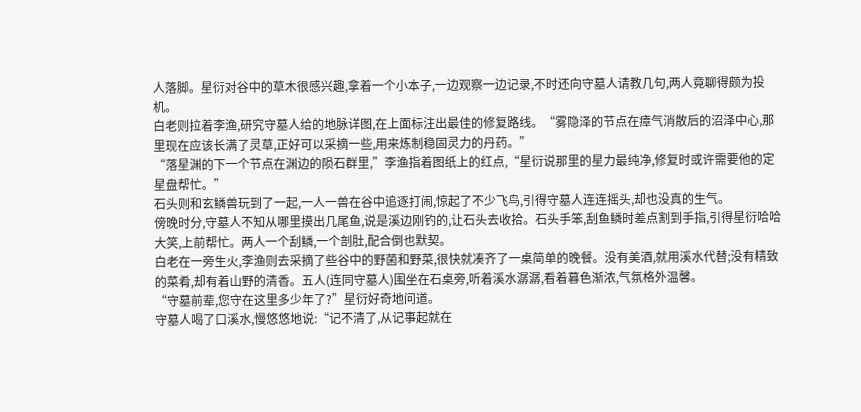人落脚。星衍对谷中的草木很感兴趣,拿着一个小本子,一边观察一边记录,不时还向守墓人请教几句,两人竟聊得颇为投机。
白老则拉着李渔,研究守墓人给的地脉详图,在上面标注出最佳的修复路线。“雾隐泽的节点在瘴气消散后的沼泽中心,那里现在应该长满了灵草,正好可以采摘一些,用来炼制稳固灵力的丹药。”
“落星渊的下一个节点在渊边的陨石群里,”李渔指着图纸上的红点,“星衍说那里的星力最纯净,修复时或许需要他的定星盘帮忙。”
石头则和玄鳞兽玩到了一起,一人一兽在谷中追逐打闹,惊起了不少飞鸟,引得守墓人连连摇头,却也没真的生气。
傍晚时分,守墓人不知从哪里摸出几尾鱼,说是溪边刚钓的,让石头去收拾。石头手笨,刮鱼鳞时差点割到手指,引得星衍哈哈大笑,上前帮忙。两人一个刮鳞,一个剖肚,配合倒也默契。
白老在一旁生火,李渔则去采摘了些谷中的野菌和野菜,很快就凑齐了一桌简单的晚餐。没有美酒,就用溪水代替;没有精致的菜肴,却有着山野的清香。五人(连同守墓人)围坐在石桌旁,听着溪水潺潺,看着暮色渐浓,气氛格外温馨。
“守墓前辈,您守在这里多少年了?”星衍好奇地问道。
守墓人喝了口溪水,慢悠悠地说:“记不清了,从记事起就在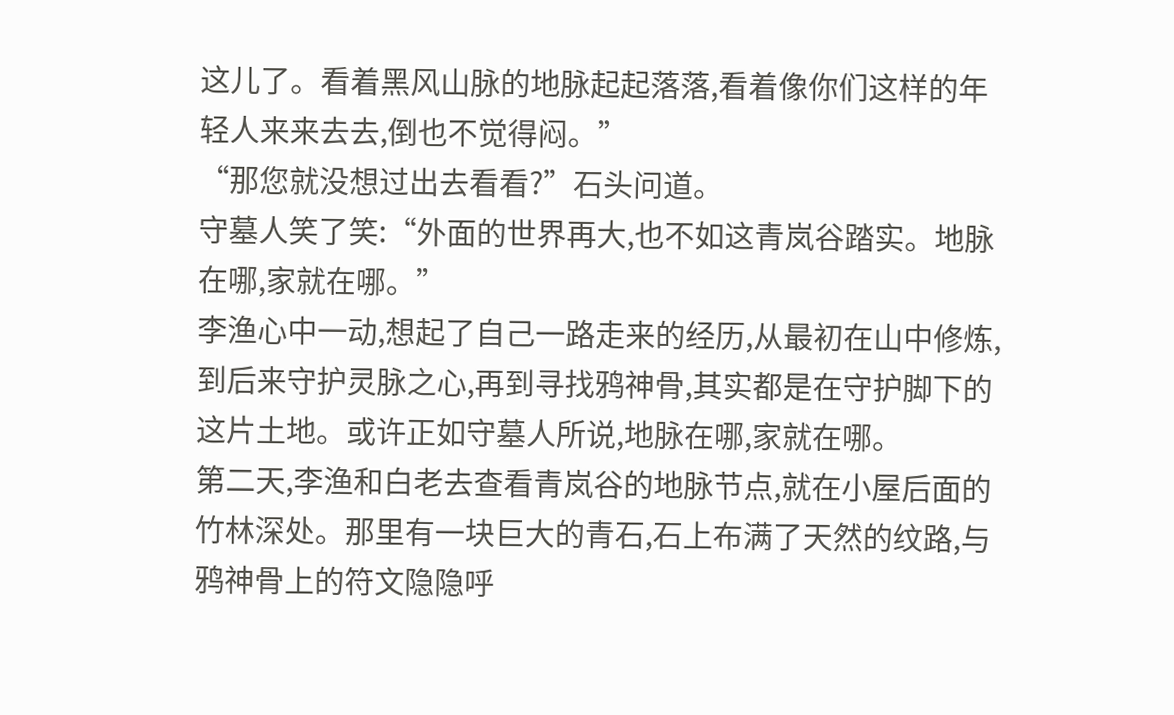这儿了。看着黑风山脉的地脉起起落落,看着像你们这样的年轻人来来去去,倒也不觉得闷。”
“那您就没想过出去看看?”石头问道。
守墓人笑了笑:“外面的世界再大,也不如这青岚谷踏实。地脉在哪,家就在哪。”
李渔心中一动,想起了自己一路走来的经历,从最初在山中修炼,到后来守护灵脉之心,再到寻找鸦神骨,其实都是在守护脚下的这片土地。或许正如守墓人所说,地脉在哪,家就在哪。
第二天,李渔和白老去查看青岚谷的地脉节点,就在小屋后面的竹林深处。那里有一块巨大的青石,石上布满了天然的纹路,与鸦神骨上的符文隐隐呼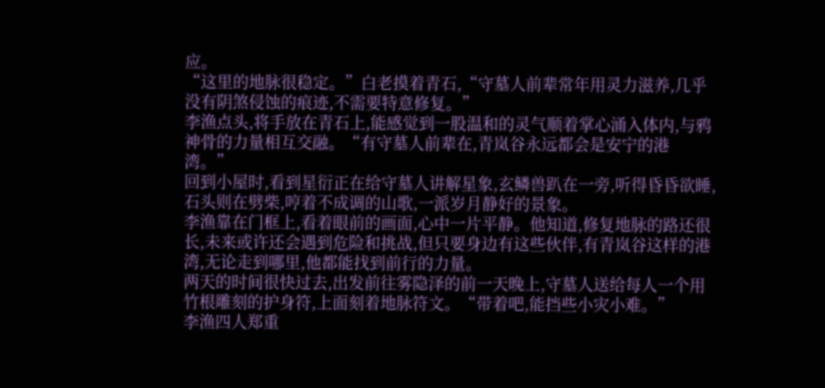应。
“这里的地脉很稳定。”白老摸着青石,“守墓人前辈常年用灵力滋养,几乎没有阴煞侵蚀的痕迹,不需要特意修复。”
李渔点头,将手放在青石上,能感觉到一股温和的灵气顺着掌心涌入体内,与鸦神骨的力量相互交融。“有守墓人前辈在,青岚谷永远都会是安宁的港湾。”
回到小屋时,看到星衍正在给守墓人讲解星象,玄鳞兽趴在一旁,听得昏昏欲睡,石头则在劈柴,哼着不成调的山歌,一派岁月静好的景象。
李渔靠在门框上,看着眼前的画面,心中一片平静。他知道,修复地脉的路还很长,未来或许还会遇到危险和挑战,但只要身边有这些伙伴,有青岚谷这样的港湾,无论走到哪里,他都能找到前行的力量。
两天的时间很快过去,出发前往雾隐泽的前一天晚上,守墓人送给每人一个用竹根雕刻的护身符,上面刻着地脉符文。“带着吧,能挡些小灾小难。”
李渔四人郑重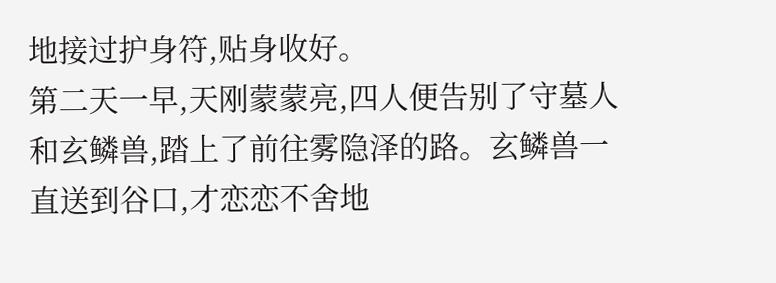地接过护身符,贴身收好。
第二天一早,天刚蒙蒙亮,四人便告别了守墓人和玄鳞兽,踏上了前往雾隐泽的路。玄鳞兽一直送到谷口,才恋恋不舍地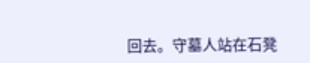回去。守墓人站在石凳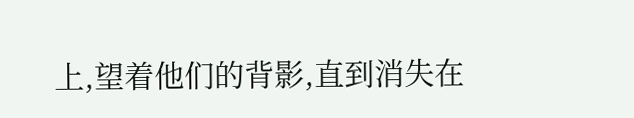上,望着他们的背影,直到消失在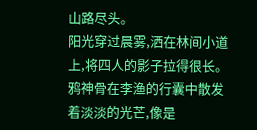山路尽头。
阳光穿过晨雾,洒在林间小道上,将四人的影子拉得很长。鸦神骨在李渔的行囊中散发着淡淡的光芒,像是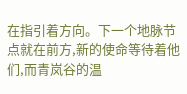在指引着方向。下一个地脉节点就在前方,新的使命等待着他们,而青岚谷的温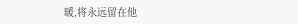暖,将永远留在他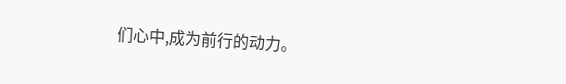们心中,成为前行的动力。